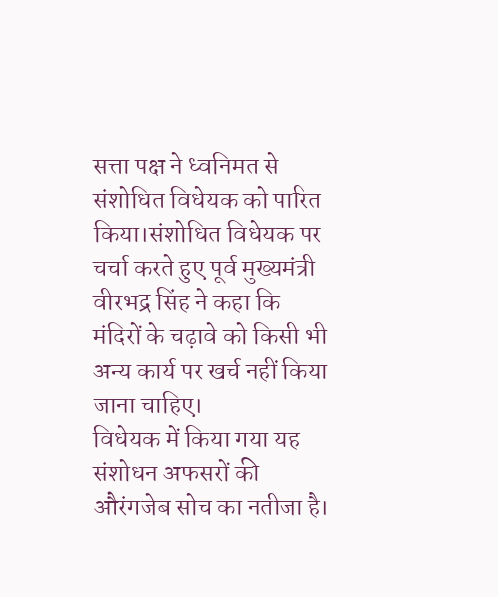सत्ता पक्ष ने ध्वनिमत से संशोधित विधेयक को पारित किया।संशोधित विधेयक पर चर्चा करते हुए पूर्व मुख्यमंत्री वीरभद्र सिंह ने कहा कि मंदिरों के चढ़ावे को किसी भी अन्य कार्य पर खर्च नहीं किया जाना चाहिए।
विधेयक में किया गया यह संशोधन अफसरों की औरंगजेब सोच का नतीजा है।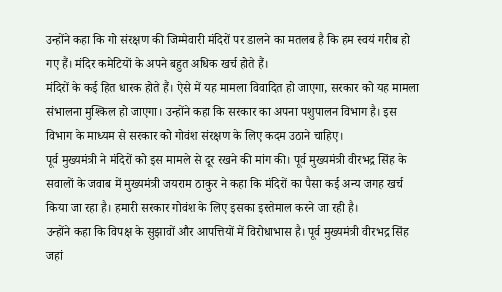उन्होंने कहा कि गो संरक्षण की जिम्मेवारी मंदिरों पर डालने का मतलब है कि हम स्वयं गरीब हो गए हैं। मंदिर कमेटियों के अपने बहुत अधिक खर्च होते हैं।
मंदिरों के कई हित धारक होते हैं। ऐसे में यह मामला विवादित हो जाएगा, सरकार को यह मामला संभालना मुश्किल हो जाएगा। उन्होंने कहा कि सरकार का अपना पशुपालन विभाग है। इस विभाग के माध्यम से सरकार को गोवंश संरक्षण के लिए कदम उठाने चाहिए।
पूर्व मुख्यमंत्री ने मंदिरों को इस मामले से दूर रखने की मांग की। पूर्व मुख्यमंत्री वीरभद्र सिंह के सवालों के जवाब में मुख्यमंत्री जयराम ठाकुर ने कहा कि मंदिरों का पैसा कई अन्य जगह खर्च किया जा रहा है। हमारी सरकार गोवंश के लिए इसका इस्तेमाल करने जा रही है।
उन्होंने कहा कि विपक्ष के सुझावों और आपत्तियों में विरोधाभास है। पूर्व मुख्यमंत्री वीरभद्र सिंह जहां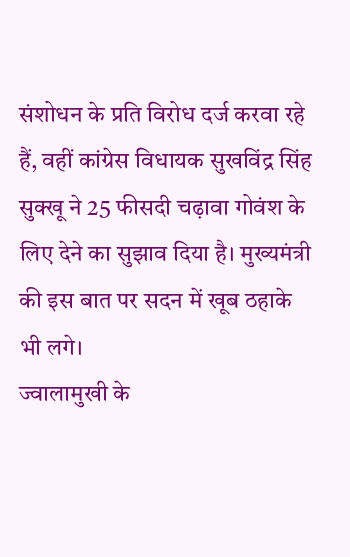संशोधन के प्रति विरोध दर्ज करवा रहे हैं, वहीं कांग्रेस विधायक सुखविंद्र सिंह सुक्खू ने 25 फीसदी चढ़ावा गोवंश के लिए देने का सुझाव दिया है। मुख्यमंत्री की इस बात पर सदन में खूब ठहाके भी लगे।
ज्वालामुखी के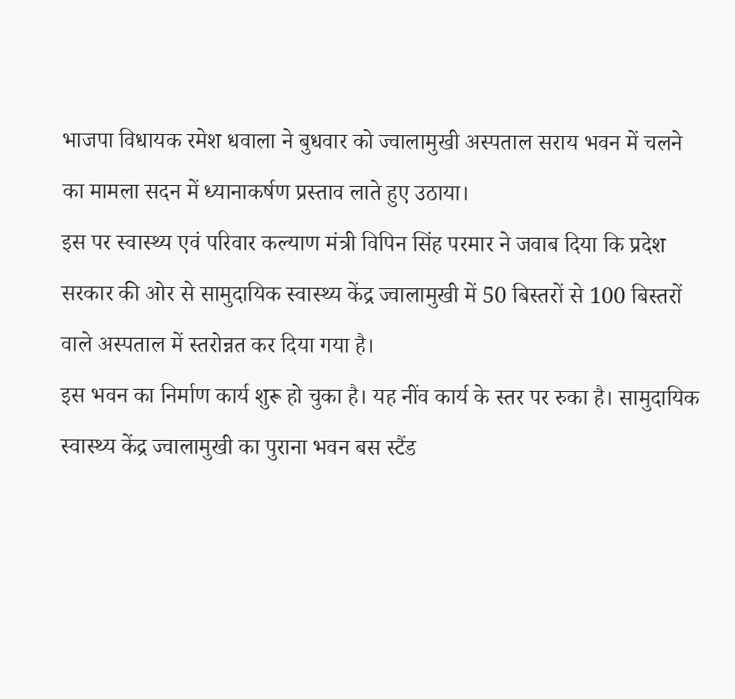भाजपा विधायक रमेश धवाला ने बुधवार को ज्वालामुखी अस्पताल सराय भवन में चलने का मामला सदन में ध्यानाकर्षण प्रस्ताव लाते हुए उठाया।
इस पर स्वास्थ्य एवं परिवार कल्याण मंत्री विपिन सिंह परमार ने जवाब दिया कि प्रदेश सरकार की ओर से सामुदायिक स्वास्थ्य केंद्र ज्वालामुखी में 50 बिस्तरों से 100 बिस्तरों वाले अस्पताल में स्तरोन्नत कर दिया गया है।
इस भवन का निर्माण कार्य शुरू हो चुका है। यह नींव कार्य के स्तर पर रुका है। सामुदायिक स्वास्थ्य केंद्र ज्वालामुखी का पुराना भवन बस स्टैंड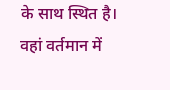के साथ स्थित है। वहां वर्तमान में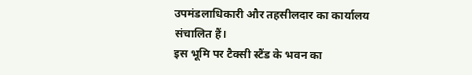उपमंडलाधिकारी और तहसीलदार का कार्यालय संचालित हैं।
इस भूमि पर टैक्सी स्टैंड के भवन का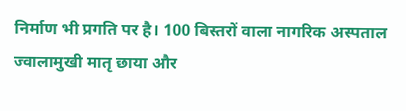निर्माण भी प्रगति पर है। 100 बिस्तरों वाला नागरिक अस्पताल ज्वालामुखी मातृ छाया और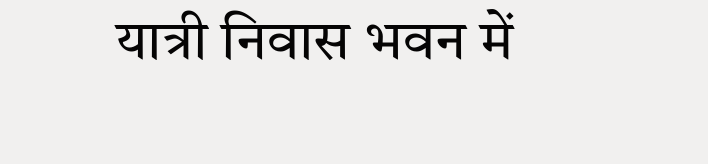यात्री निवास भवन में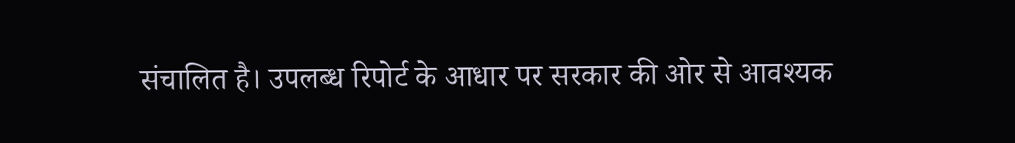संचालित है। उपलब्ध रिपोर्ट के आधार पर सरकार की ओर से आवश्यक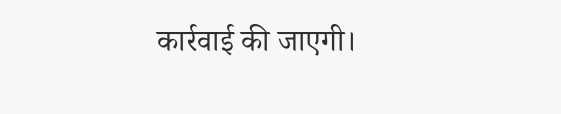कार्रवाई की जाएगी।